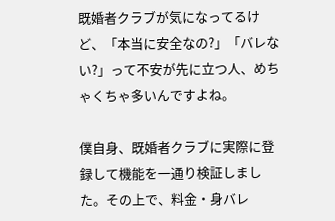既婚者クラブが気になってるけど、「本当に安全なの?」「バレない?」って不安が先に立つ人、めちゃくちゃ多いんですよね。

僕自身、既婚者クラブに実際に登録して機能を一通り検証しました。その上で、料金・身バレ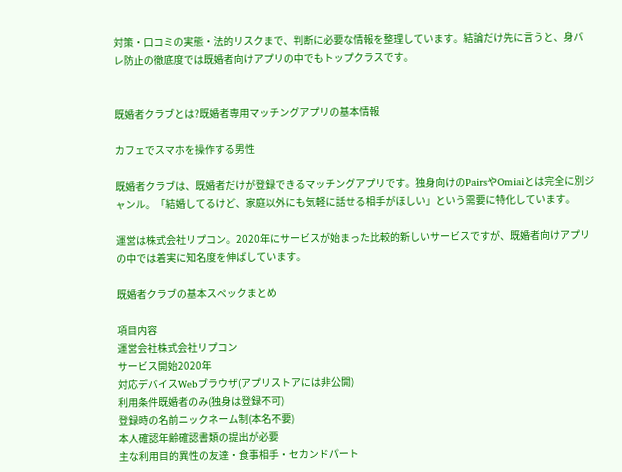対策・口コミの実態・法的リスクまで、判断に必要な情報を整理しています。結論だけ先に言うと、身バレ防止の徹底度では既婚者向けアプリの中でもトップクラスです。


既婚者クラブとは?既婚者専用マッチングアプリの基本情報

カフェでスマホを操作する男性

既婚者クラブは、既婚者だけが登録できるマッチングアプリです。独身向けのPairsやOmiaiとは完全に別ジャンル。「結婚してるけど、家庭以外にも気軽に話せる相手がほしい」という需要に特化しています。

運営は株式会社リプコン。2020年にサービスが始まった比較的新しいサービスですが、既婚者向けアプリの中では着実に知名度を伸ばしています。

既婚者クラブの基本スペックまとめ

項目内容
運営会社株式会社リプコン
サービス開始2020年
対応デバイスWebブラウザ(アプリストアには非公開)
利用条件既婚者のみ(独身は登録不可)
登録時の名前ニックネーム制(本名不要)
本人確認年齢確認書類の提出が必要
主な利用目的異性の友達・食事相手・セカンドパート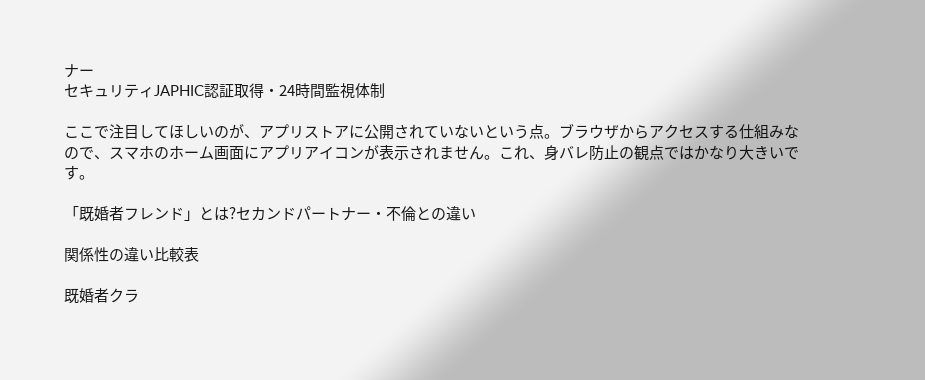ナー
セキュリティJAPHIC認証取得・24時間監視体制

ここで注目してほしいのが、アプリストアに公開されていないという点。ブラウザからアクセスする仕組みなので、スマホのホーム画面にアプリアイコンが表示されません。これ、身バレ防止の観点ではかなり大きいです。

「既婚者フレンド」とは?セカンドパートナー・不倫との違い

関係性の違い比較表

既婚者クラ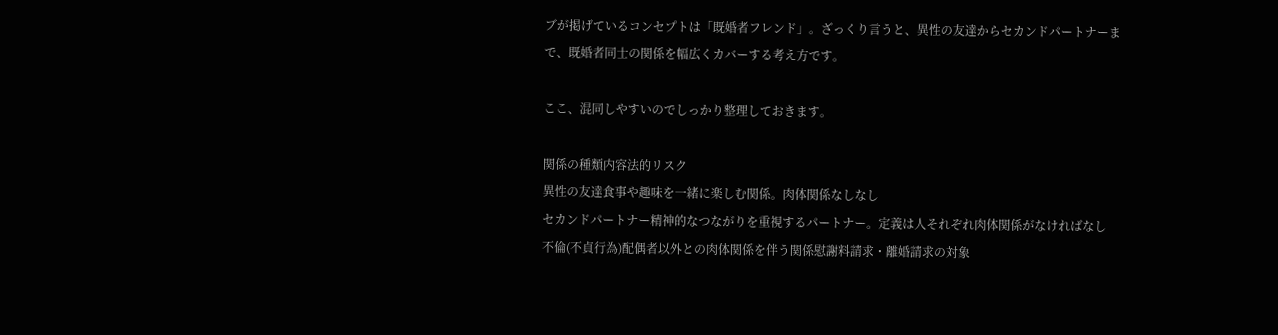ブが掲げているコンセプトは「既婚者フレンド」。ざっくり言うと、異性の友達からセカンドパートナーまで、既婚者同士の関係を幅広くカバーする考え方です。

ここ、混同しやすいのでしっかり整理しておきます。

関係の種類内容法的リスク
異性の友達食事や趣味を一緒に楽しむ関係。肉体関係なしなし
セカンドパートナー精神的なつながりを重視するパートナー。定義は人それぞれ肉体関係がなければなし
不倫(不貞行為)配偶者以外との肉体関係を伴う関係慰謝料請求・離婚請求の対象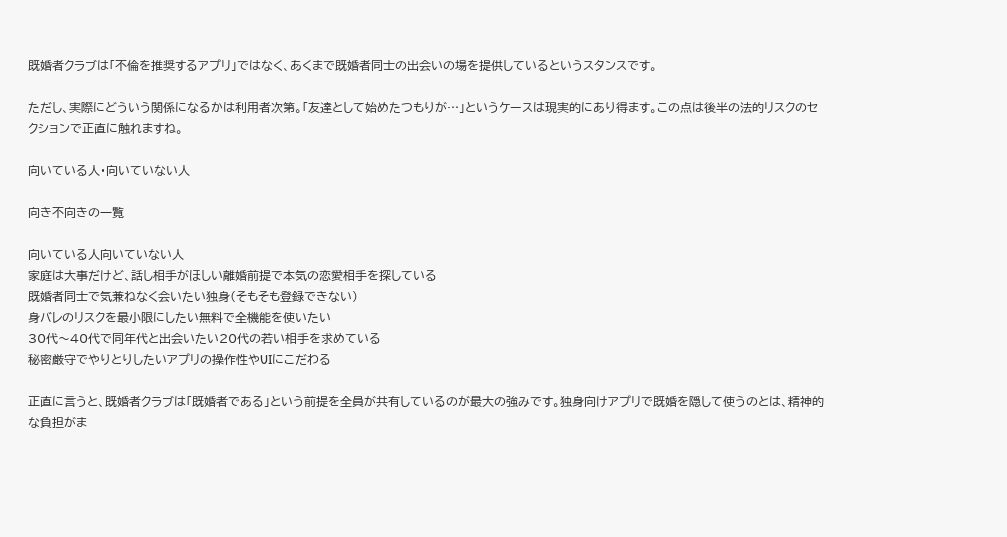既婚者クラブは「不倫を推奨するアプリ」ではなく、あくまで既婚者同士の出会いの場を提供しているというスタンスです。

ただし、実際にどういう関係になるかは利用者次第。「友達として始めたつもりが…」というケースは現実的にあり得ます。この点は後半の法的リスクのセクションで正直に触れますね。

向いている人・向いていない人

向き不向きの一覧

向いている人向いていない人
家庭は大事だけど、話し相手がほしい離婚前提で本気の恋愛相手を探している
既婚者同士で気兼ねなく会いたい独身(そもそも登録できない)
身バレのリスクを最小限にしたい無料で全機能を使いたい
30代〜40代で同年代と出会いたい20代の若い相手を求めている
秘密厳守でやりとりしたいアプリの操作性やUIにこだわる

正直に言うと、既婚者クラブは「既婚者である」という前提を全員が共有しているのが最大の強みです。独身向けアプリで既婚を隠して使うのとは、精神的な負担がま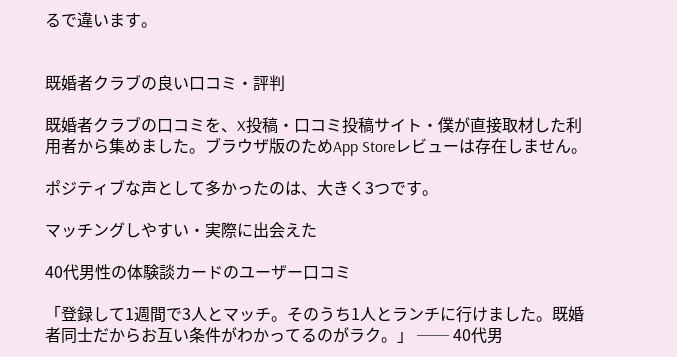るで違います。


既婚者クラブの良い口コミ・評判

既婚者クラブの口コミを、X投稿・口コミ投稿サイト・僕が直接取材した利用者から集めました。ブラウザ版のためApp Storeレビューは存在しません。

ポジティブな声として多かったのは、大きく3つです。

マッチングしやすい・実際に出会えた

40代男性の体験談カードのユーザー口コミ

「登録して1週間で3人とマッチ。そのうち1人とランチに行けました。既婚者同士だからお互い条件がわかってるのがラク。」 ── 40代男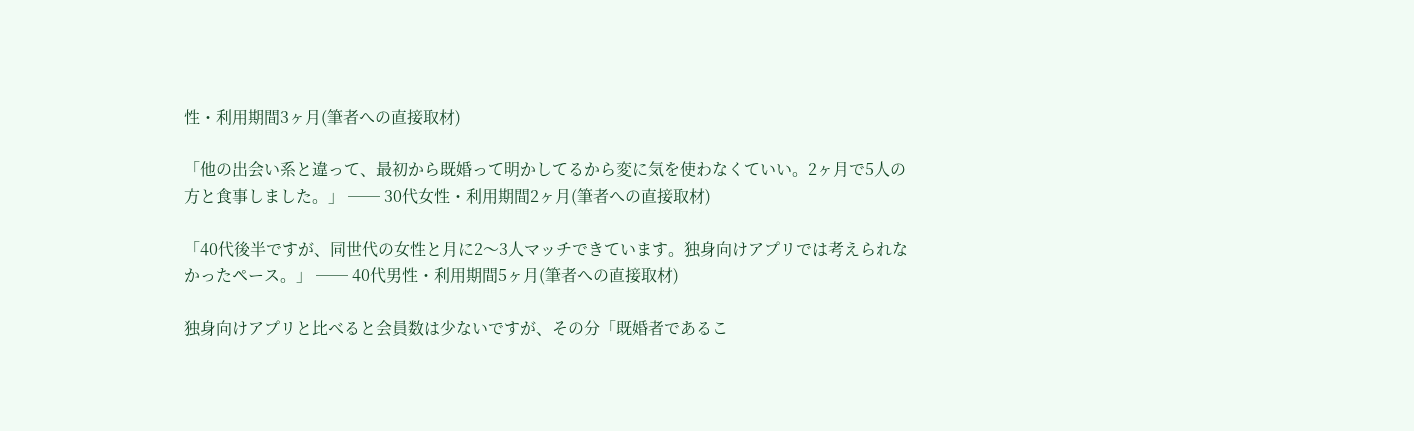性・利用期間3ヶ月(筆者への直接取材)

「他の出会い系と違って、最初から既婚って明かしてるから変に気を使わなくていい。2ヶ月で5人の方と食事しました。」 ── 30代女性・利用期間2ヶ月(筆者への直接取材)

「40代後半ですが、同世代の女性と月に2〜3人マッチできています。独身向けアプリでは考えられなかったペース。」 ── 40代男性・利用期間5ヶ月(筆者への直接取材)

独身向けアプリと比べると会員数は少ないですが、その分「既婚者であるこ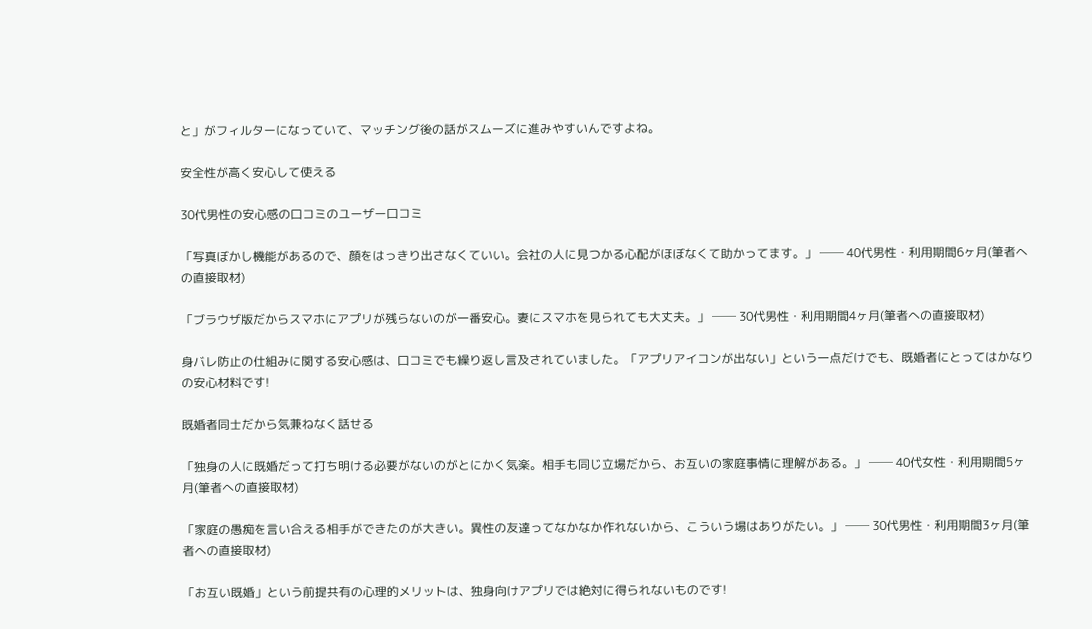と」がフィルターになっていて、マッチング後の話がスムーズに進みやすいんですよね。

安全性が高く安心して使える

30代男性の安心感の口コミのユーザー口コミ

「写真ぼかし機能があるので、顔をはっきり出さなくていい。会社の人に見つかる心配がほぼなくて助かってます。」 ── 40代男性・利用期間6ヶ月(筆者への直接取材)

「ブラウザ版だからスマホにアプリが残らないのが一番安心。妻にスマホを見られても大丈夫。」 ── 30代男性・利用期間4ヶ月(筆者への直接取材)

身バレ防止の仕組みに関する安心感は、口コミでも繰り返し言及されていました。「アプリアイコンが出ない」という一点だけでも、既婚者にとってはかなりの安心材料です!

既婚者同士だから気兼ねなく話せる

「独身の人に既婚だって打ち明ける必要がないのがとにかく気楽。相手も同じ立場だから、お互いの家庭事情に理解がある。」 ── 40代女性・利用期間5ヶ月(筆者への直接取材)

「家庭の愚痴を言い合える相手ができたのが大きい。異性の友達ってなかなか作れないから、こういう場はありがたい。」 ── 30代男性・利用期間3ヶ月(筆者への直接取材)

「お互い既婚」という前提共有の心理的メリットは、独身向けアプリでは絶対に得られないものです!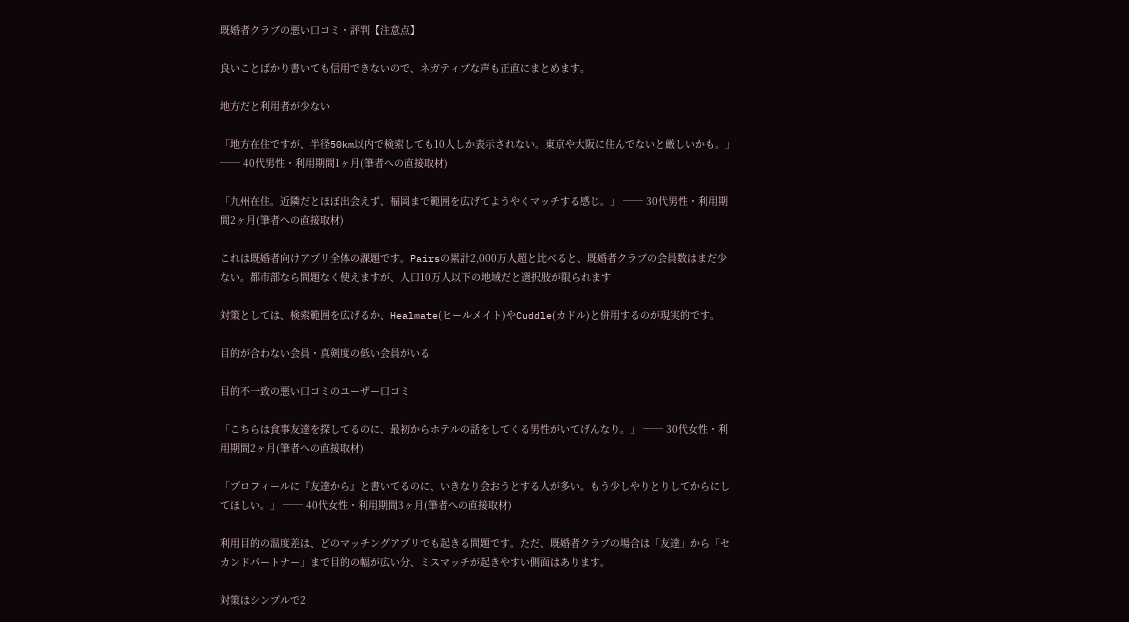既婚者クラブの悪い口コミ・評判【注意点】

良いことばかり書いても信用できないので、ネガティブな声も正直にまとめます。

地方だと利用者が少ない

「地方在住ですが、半径50km以内で検索しても10人しか表示されない。東京や大阪に住んでないと厳しいかも。」 ── 40代男性・利用期間1ヶ月(筆者への直接取材)

「九州在住。近隣だとほぼ出会えず、福岡まで範囲を広げてようやくマッチする感じ。」 ── 30代男性・利用期間2ヶ月(筆者への直接取材)

これは既婚者向けアプリ全体の課題です。Pairsの累計2,000万人超と比べると、既婚者クラブの会員数はまだ少ない。都市部なら問題なく使えますが、人口10万人以下の地域だと選択肢が限られます

対策としては、検索範囲を広げるか、Healmate(ヒールメイト)やCuddle(カドル)と併用するのが現実的です。

目的が合わない会員・真剣度の低い会員がいる

目的不一致の悪い口コミのユーザー口コミ

「こちらは食事友達を探してるのに、最初からホテルの話をしてくる男性がいてげんなり。」 ── 30代女性・利用期間2ヶ月(筆者への直接取材)

「プロフィールに『友達から』と書いてるのに、いきなり会おうとする人が多い。もう少しやりとりしてからにしてほしい。」 ── 40代女性・利用期間3ヶ月(筆者への直接取材)

利用目的の温度差は、どのマッチングアプリでも起きる問題です。ただ、既婚者クラブの場合は「友達」から「セカンドパートナー」まで目的の幅が広い分、ミスマッチが起きやすい側面はあります。

対策はシンプルで2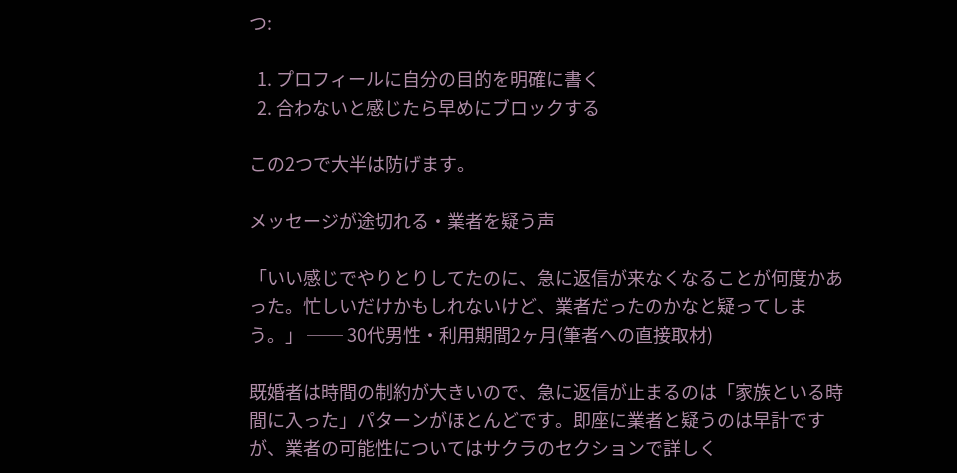つ:

  1. プロフィールに自分の目的を明確に書く
  2. 合わないと感じたら早めにブロックする

この2つで大半は防げます。

メッセージが途切れる・業者を疑う声

「いい感じでやりとりしてたのに、急に返信が来なくなることが何度かあった。忙しいだけかもしれないけど、業者だったのかなと疑ってしまう。」 ── 30代男性・利用期間2ヶ月(筆者への直接取材)

既婚者は時間の制約が大きいので、急に返信が止まるのは「家族といる時間に入った」パターンがほとんどです。即座に業者と疑うのは早計ですが、業者の可能性についてはサクラのセクションで詳しく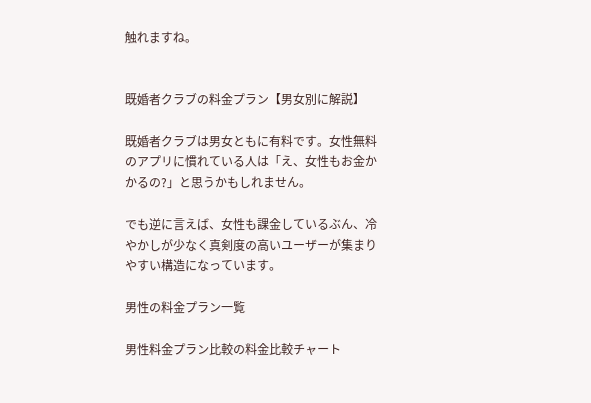触れますね。


既婚者クラブの料金プラン【男女別に解説】

既婚者クラブは男女ともに有料です。女性無料のアプリに慣れている人は「え、女性もお金かかるの?」と思うかもしれません。

でも逆に言えば、女性も課金しているぶん、冷やかしが少なく真剣度の高いユーザーが集まりやすい構造になっています。

男性の料金プラン一覧

男性料金プラン比較の料金比較チャート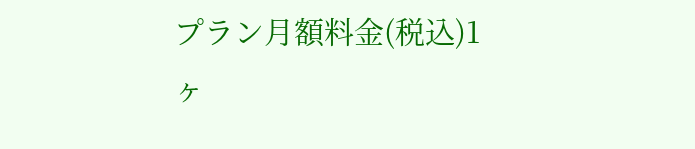プラン月額料金(税込)1ヶ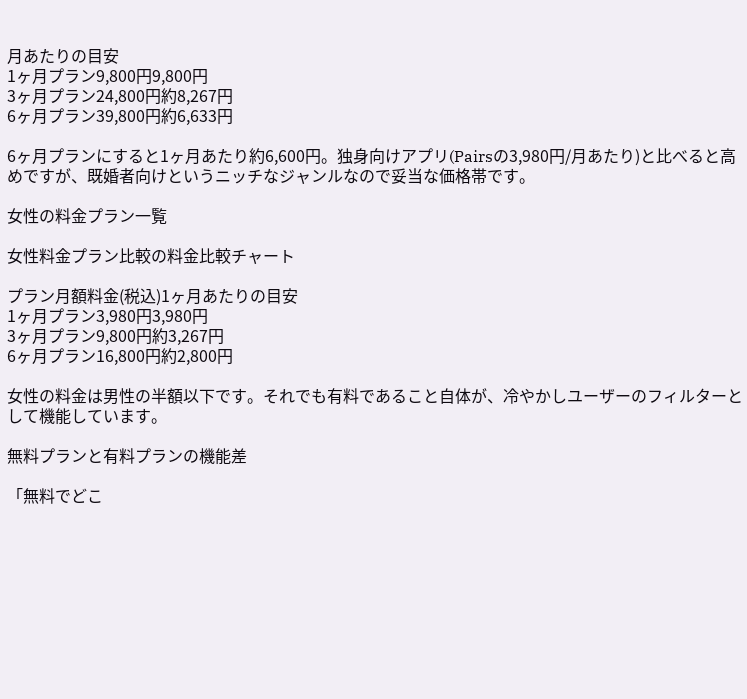月あたりの目安
1ヶ月プラン9,800円9,800円
3ヶ月プラン24,800円約8,267円
6ヶ月プラン39,800円約6,633円

6ヶ月プランにすると1ヶ月あたり約6,600円。独身向けアプリ(Pairsの3,980円/月あたり)と比べると高めですが、既婚者向けというニッチなジャンルなので妥当な価格帯です。

女性の料金プラン一覧

女性料金プラン比較の料金比較チャート

プラン月額料金(税込)1ヶ月あたりの目安
1ヶ月プラン3,980円3,980円
3ヶ月プラン9,800円約3,267円
6ヶ月プラン16,800円約2,800円

女性の料金は男性の半額以下です。それでも有料であること自体が、冷やかしユーザーのフィルターとして機能しています。

無料プランと有料プランの機能差

「無料でどこ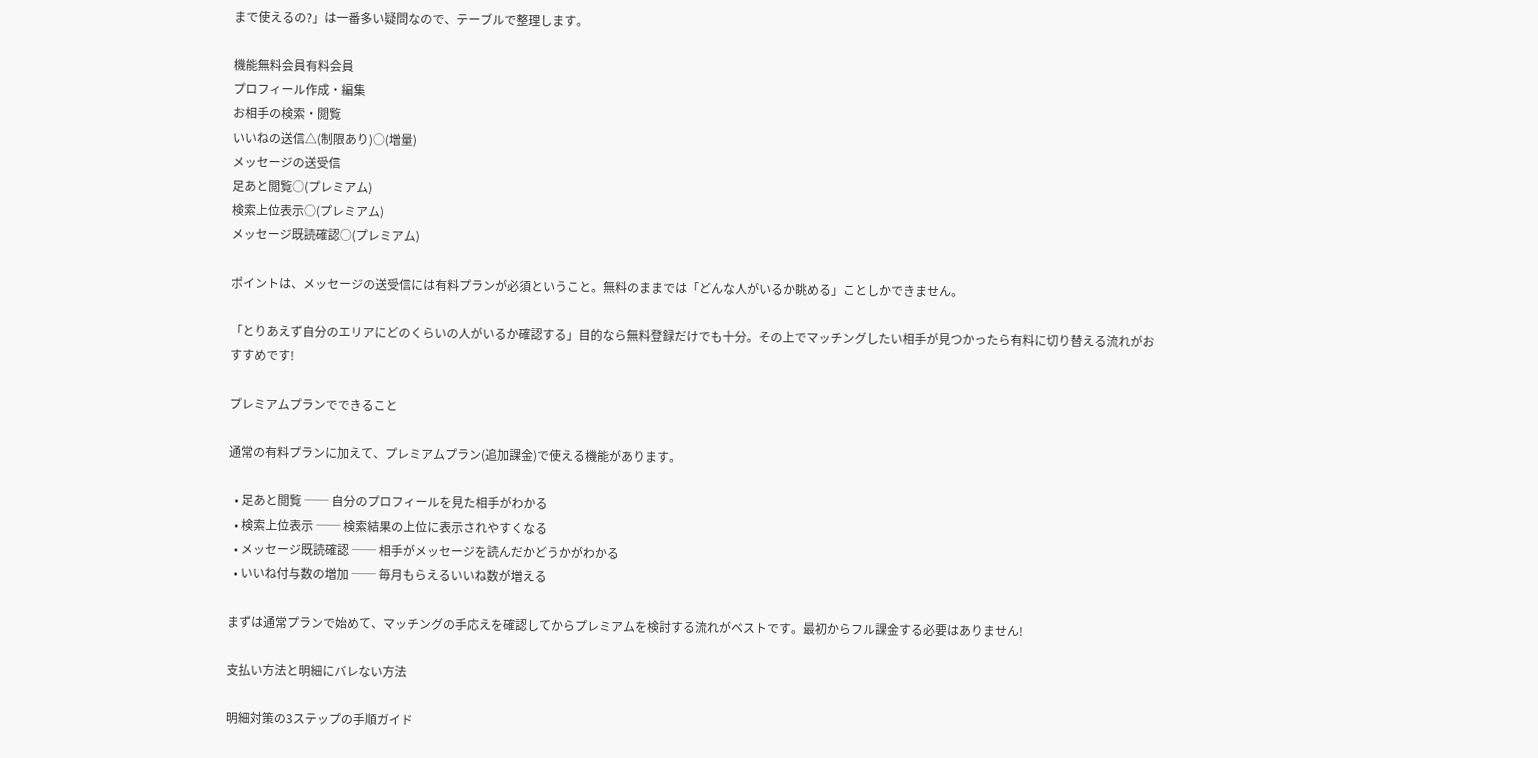まで使えるの?」は一番多い疑問なので、テーブルで整理します。

機能無料会員有料会員
プロフィール作成・編集
お相手の検索・閲覧
いいねの送信△(制限あり)○(増量)
メッセージの送受信
足あと閲覧○(プレミアム)
検索上位表示○(プレミアム)
メッセージ既読確認○(プレミアム)

ポイントは、メッセージの送受信には有料プランが必須ということ。無料のままでは「どんな人がいるか眺める」ことしかできません。

「とりあえず自分のエリアにどのくらいの人がいるか確認する」目的なら無料登録だけでも十分。その上でマッチングしたい相手が見つかったら有料に切り替える流れがおすすめです!

プレミアムプランでできること

通常の有料プランに加えて、プレミアムプラン(追加課金)で使える機能があります。

  • 足あと閲覧 ── 自分のプロフィールを見た相手がわかる
  • 検索上位表示 ── 検索結果の上位に表示されやすくなる
  • メッセージ既読確認 ── 相手がメッセージを読んだかどうかがわかる
  • いいね付与数の増加 ── 毎月もらえるいいね数が増える

まずは通常プランで始めて、マッチングの手応えを確認してからプレミアムを検討する流れがベストです。最初からフル課金する必要はありません!

支払い方法と明細にバレない方法

明細対策の3ステップの手順ガイド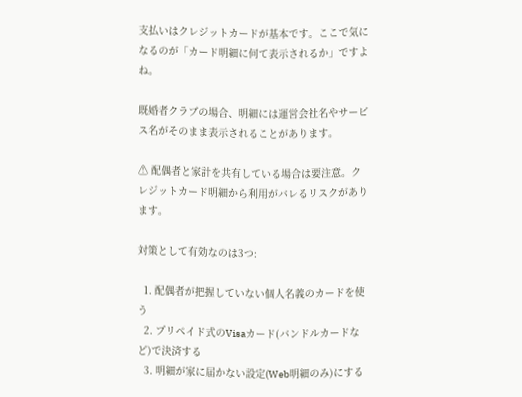支払いはクレジットカードが基本です。ここで気になるのが「カード明細に何て表示されるか」ですよね。

既婚者クラブの場合、明細には運営会社名やサービス名がそのまま表示されることがあります。

⚠ 配偶者と家計を共有している場合は要注意。クレジットカード明細から利用がバレるリスクがあります。

対策として有効なのは3つ:

  1. 配偶者が把握していない個人名義のカードを使う
  2. プリペイド式のVisaカード(バンドルカードなど)で決済する
  3. 明細が家に届かない設定(Web明細のみ)にする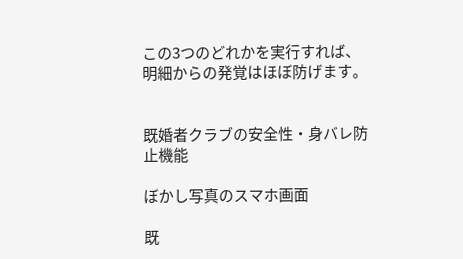この3つのどれかを実行すれば、明細からの発覚はほぼ防げます。


既婚者クラブの安全性・身バレ防止機能

ぼかし写真のスマホ画面

既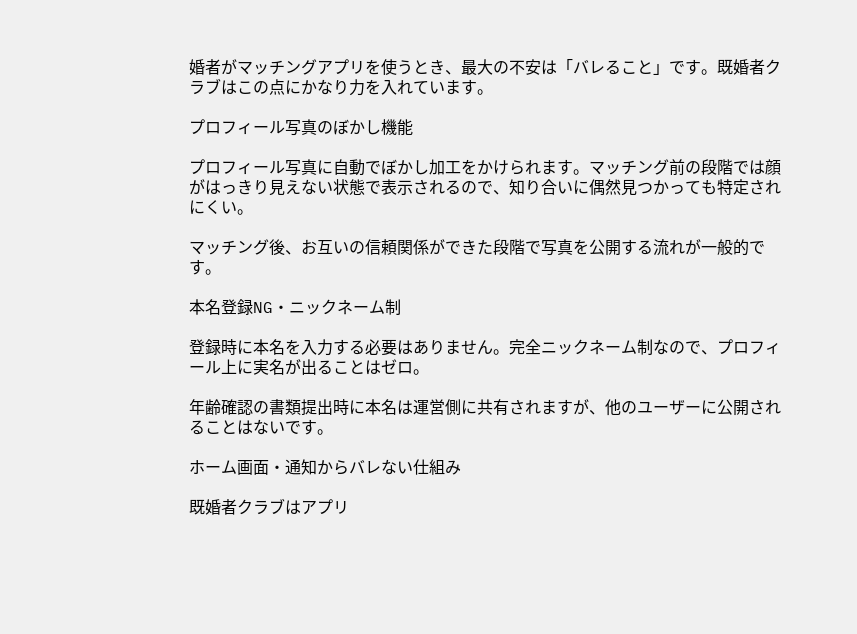婚者がマッチングアプリを使うとき、最大の不安は「バレること」です。既婚者クラブはこの点にかなり力を入れています。

プロフィール写真のぼかし機能

プロフィール写真に自動でぼかし加工をかけられます。マッチング前の段階では顔がはっきり見えない状態で表示されるので、知り合いに偶然見つかっても特定されにくい。

マッチング後、お互いの信頼関係ができた段階で写真を公開する流れが一般的です。

本名登録NG・ニックネーム制

登録時に本名を入力する必要はありません。完全ニックネーム制なので、プロフィール上に実名が出ることはゼロ。

年齢確認の書類提出時に本名は運営側に共有されますが、他のユーザーに公開されることはないです。

ホーム画面・通知からバレない仕組み

既婚者クラブはアプリ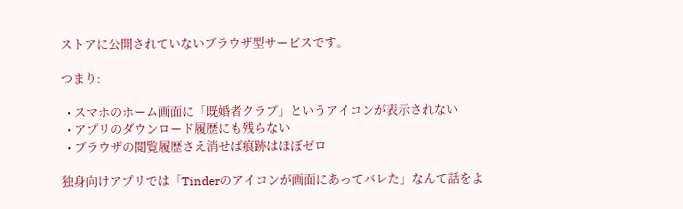ストアに公開されていないブラウザ型サービスです。

つまり:

  • スマホのホーム画面に「既婚者クラブ」というアイコンが表示されない
  • アプリのダウンロード履歴にも残らない
  • ブラウザの閲覧履歴さえ消せば痕跡はほぼゼロ

独身向けアプリでは「Tinderのアイコンが画面にあってバレた」なんて話をよ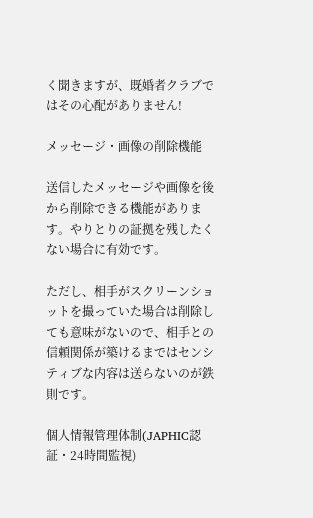く聞きますが、既婚者クラブではその心配がありません!

メッセージ・画像の削除機能

送信したメッセージや画像を後から削除できる機能があります。やりとりの証拠を残したくない場合に有効です。

ただし、相手がスクリーンショットを撮っていた場合は削除しても意味がないので、相手との信頼関係が築けるまではセンシティブな内容は送らないのが鉄則です。

個人情報管理体制(JAPHIC認証・24時間監視)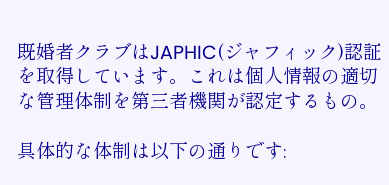既婚者クラブはJAPHIC(ジャフィック)認証を取得しています。これは個人情報の適切な管理体制を第三者機関が認定するもの。

具体的な体制は以下の通りです: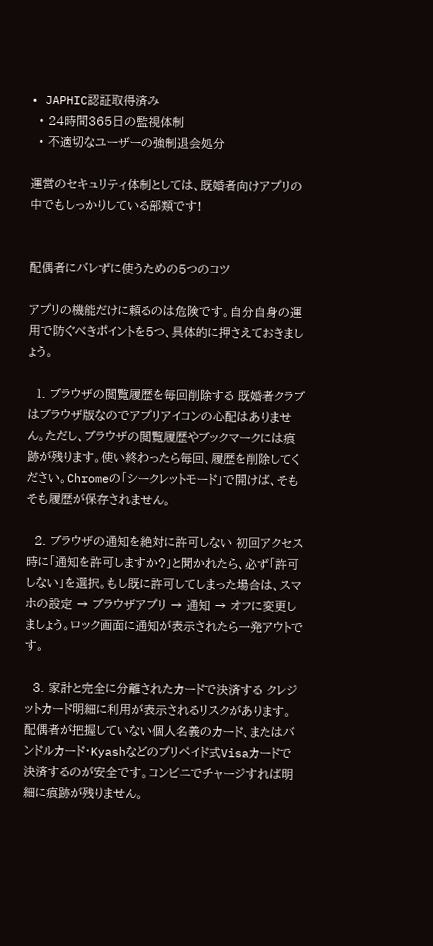• JAPHIC認証取得済み
  • 24時間365日の監視体制
  • 不適切なユーザーの強制退会処分

運営のセキュリティ体制としては、既婚者向けアプリの中でもしっかりしている部類です!


配偶者にバレずに使うための5つのコツ

アプリの機能だけに頼るのは危険です。自分自身の運用で防ぐべきポイントを5つ、具体的に押さえておきましょう。

  1. ブラウザの閲覧履歴を毎回削除する 既婚者クラブはブラウザ版なのでアプリアイコンの心配はありません。ただし、ブラウザの閲覧履歴やブックマークには痕跡が残ります。使い終わったら毎回、履歴を削除してください。Chromeの「シークレットモード」で開けば、そもそも履歴が保存されません。

  2. ブラウザの通知を絶対に許可しない 初回アクセス時に「通知を許可しますか?」と聞かれたら、必ず「許可しない」を選択。もし既に許可してしまった場合は、スマホの設定 → ブラウザアプリ → 通知 → オフに変更しましょう。ロック画面に通知が表示されたら一発アウトです。

  3. 家計と完全に分離されたカードで決済する クレジットカード明細に利用が表示されるリスクがあります。配偶者が把握していない個人名義のカード、またはバンドルカード・Kyashなどのプリペイド式Visaカードで決済するのが安全です。コンビニでチャージすれば明細に痕跡が残りません。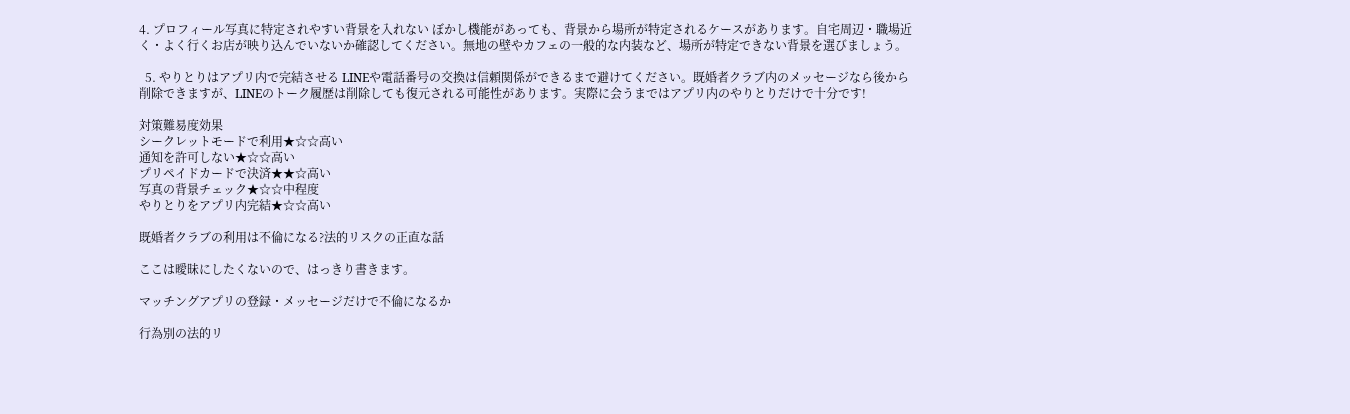4. プロフィール写真に特定されやすい背景を入れない ぼかし機能があっても、背景から場所が特定されるケースがあります。自宅周辺・職場近く・よく行くお店が映り込んでいないか確認してください。無地の壁やカフェの一般的な内装など、場所が特定できない背景を選びましょう。

  5. やりとりはアプリ内で完結させる LINEや電話番号の交換は信頼関係ができるまで避けてください。既婚者クラブ内のメッセージなら後から削除できますが、LINEのトーク履歴は削除しても復元される可能性があります。実際に会うまではアプリ内のやりとりだけで十分です!

対策難易度効果
シークレットモードで利用★☆☆高い
通知を許可しない★☆☆高い
プリペイドカードで決済★★☆高い
写真の背景チェック★☆☆中程度
やりとりをアプリ内完結★☆☆高い

既婚者クラブの利用は不倫になる?法的リスクの正直な話

ここは曖昧にしたくないので、はっきり書きます。

マッチングアプリの登録・メッセージだけで不倫になるか

行為別の法的リ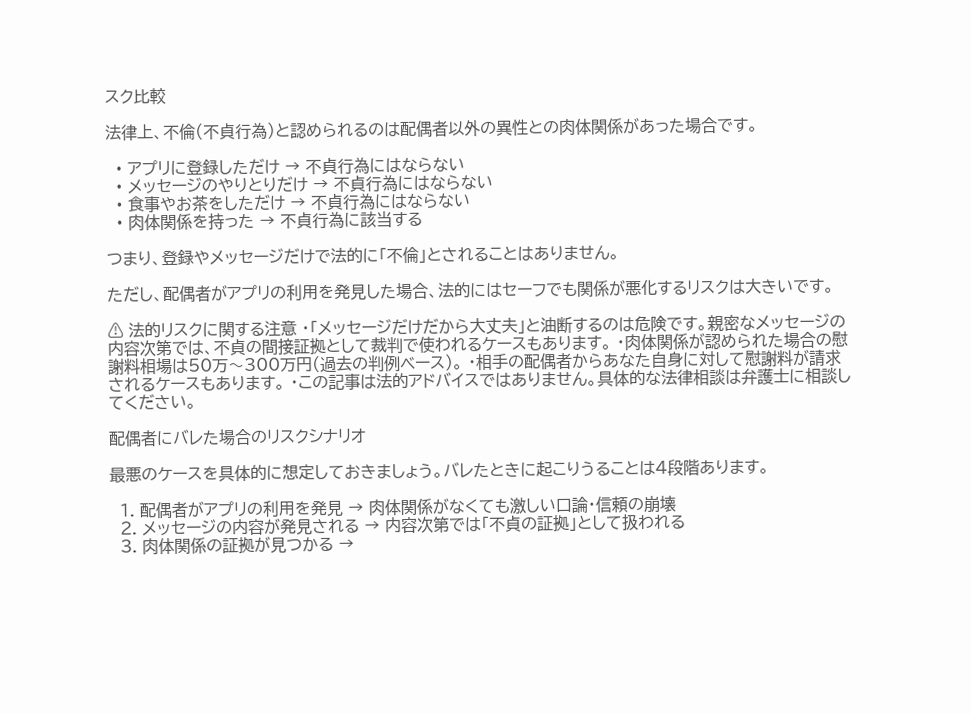スク比較

法律上、不倫(不貞行為)と認められるのは配偶者以外の異性との肉体関係があった場合です。

  • アプリに登録しただけ → 不貞行為にはならない
  • メッセージのやりとりだけ → 不貞行為にはならない
  • 食事やお茶をしただけ → 不貞行為にはならない
  • 肉体関係を持った → 不貞行為に該当する

つまり、登録やメッセージだけで法的に「不倫」とされることはありません。

ただし、配偶者がアプリの利用を発見した場合、法的にはセーフでも関係が悪化するリスクは大きいです。

⚠ 法的リスクに関する注意 ・「メッセージだけだから大丈夫」と油断するのは危険です。親密なメッセージの内容次第では、不貞の間接証拠として裁判で使われるケースもあります。 ・肉体関係が認められた場合の慰謝料相場は50万〜300万円(過去の判例ベース)。 ・相手の配偶者からあなた自身に対して慰謝料が請求されるケースもあります。 ・この記事は法的アドバイスではありません。具体的な法律相談は弁護士に相談してください。

配偶者にバレた場合のリスクシナリオ

最悪のケースを具体的に想定しておきましょう。バレたときに起こりうることは4段階あります。

  1. 配偶者がアプリの利用を発見 → 肉体関係がなくても激しい口論・信頼の崩壊
  2. メッセージの内容が発見される → 内容次第では「不貞の証拠」として扱われる
  3. 肉体関係の証拠が見つかる →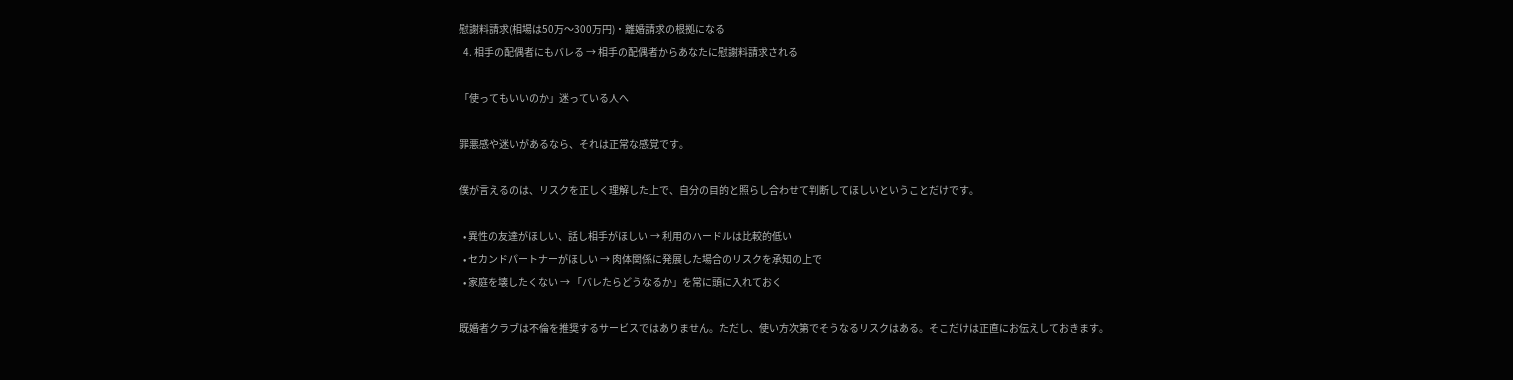慰謝料請求(相場は50万〜300万円)・離婚請求の根拠になる
  4. 相手の配偶者にもバレる → 相手の配偶者からあなたに慰謝料請求される

「使ってもいいのか」迷っている人へ

罪悪感や迷いがあるなら、それは正常な感覚です。

僕が言えるのは、リスクを正しく理解した上で、自分の目的と照らし合わせて判断してほしいということだけです。

  • 異性の友達がほしい、話し相手がほしい → 利用のハードルは比較的低い
  • セカンドパートナーがほしい → 肉体関係に発展した場合のリスクを承知の上で
  • 家庭を壊したくない → 「バレたらどうなるか」を常に頭に入れておく

既婚者クラブは不倫を推奨するサービスではありません。ただし、使い方次第でそうなるリスクはある。そこだけは正直にお伝えしておきます。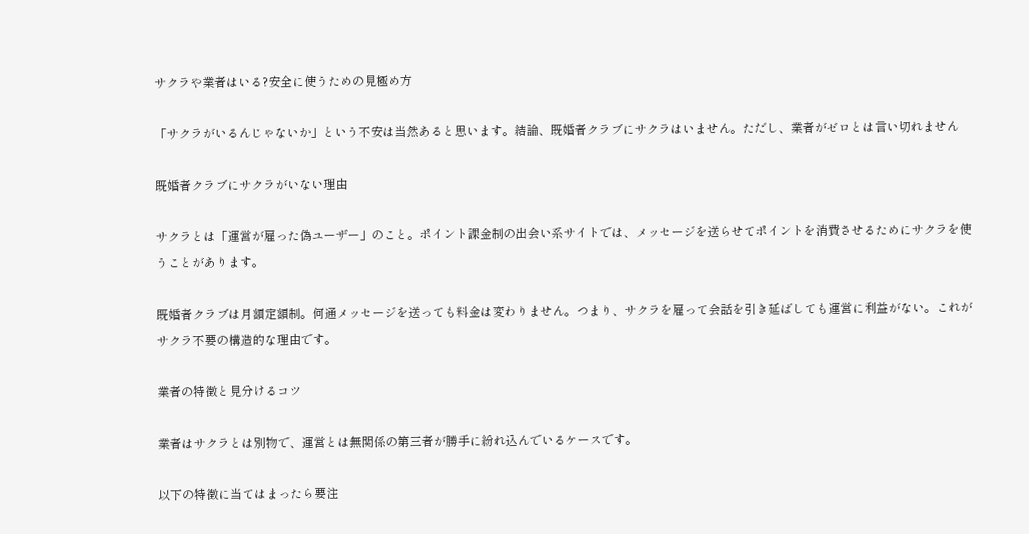サクラや業者はいる?安全に使うための見極め方

「サクラがいるんじゃないか」という不安は当然あると思います。結論、既婚者クラブにサクラはいません。ただし、業者がゼロとは言い切れません

既婚者クラブにサクラがいない理由

サクラとは「運営が雇った偽ユーザー」のこと。ポイント課金制の出会い系サイトでは、メッセージを送らせてポイントを消費させるためにサクラを使うことがあります。

既婚者クラブは月額定額制。何通メッセージを送っても料金は変わりません。つまり、サクラを雇って会話を引き延ばしても運営に利益がない。これがサクラ不要の構造的な理由です。

業者の特徴と見分けるコツ

業者はサクラとは別物で、運営とは無関係の第三者が勝手に紛れ込んでいるケースです。

以下の特徴に当てはまったら要注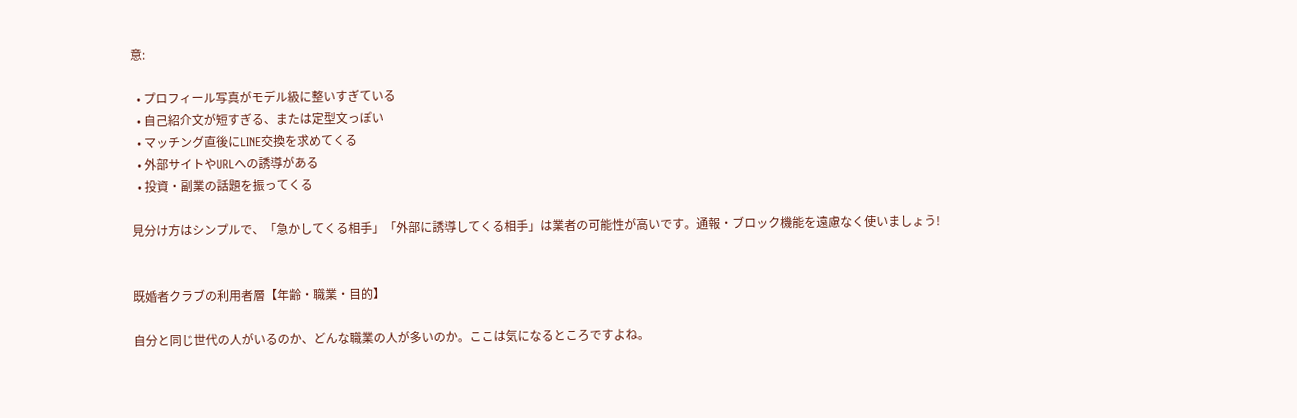意:

  • プロフィール写真がモデル級に整いすぎている
  • 自己紹介文が短すぎる、または定型文っぽい
  • マッチング直後にLINE交換を求めてくる
  • 外部サイトやURLへの誘導がある
  • 投資・副業の話題を振ってくる

見分け方はシンプルで、「急かしてくる相手」「外部に誘導してくる相手」は業者の可能性が高いです。通報・ブロック機能を遠慮なく使いましょう!


既婚者クラブの利用者層【年齢・職業・目的】

自分と同じ世代の人がいるのか、どんな職業の人が多いのか。ここは気になるところですよね。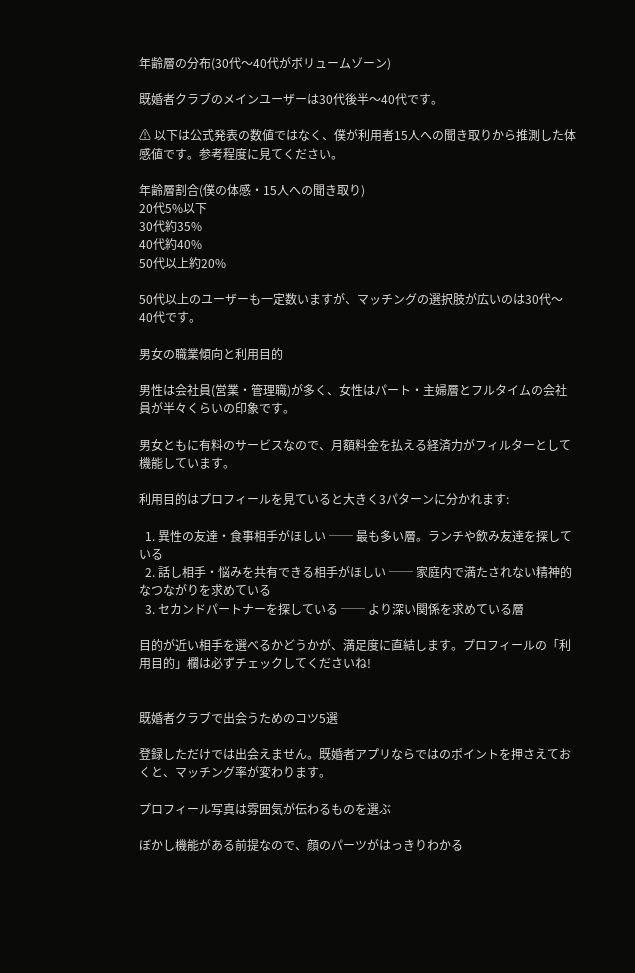年齢層の分布(30代〜40代がボリュームゾーン)

既婚者クラブのメインユーザーは30代後半〜40代です。

⚠ 以下は公式発表の数値ではなく、僕が利用者15人への聞き取りから推測した体感値です。参考程度に見てください。

年齢層割合(僕の体感・15人への聞き取り)
20代5%以下
30代約35%
40代約40%
50代以上約20%

50代以上のユーザーも一定数いますが、マッチングの選択肢が広いのは30代〜40代です。

男女の職業傾向と利用目的

男性は会社員(営業・管理職)が多く、女性はパート・主婦層とフルタイムの会社員が半々くらいの印象です。

男女ともに有料のサービスなので、月額料金を払える経済力がフィルターとして機能しています。

利用目的はプロフィールを見ていると大きく3パターンに分かれます:

  1. 異性の友達・食事相手がほしい ── 最も多い層。ランチや飲み友達を探している
  2. 話し相手・悩みを共有できる相手がほしい ── 家庭内で満たされない精神的なつながりを求めている
  3. セカンドパートナーを探している ── より深い関係を求めている層

目的が近い相手を選べるかどうかが、満足度に直結します。プロフィールの「利用目的」欄は必ずチェックしてくださいね!


既婚者クラブで出会うためのコツ5選

登録しただけでは出会えません。既婚者アプリならではのポイントを押さえておくと、マッチング率が変わります。

プロフィール写真は雰囲気が伝わるものを選ぶ

ぼかし機能がある前提なので、顔のパーツがはっきりわかる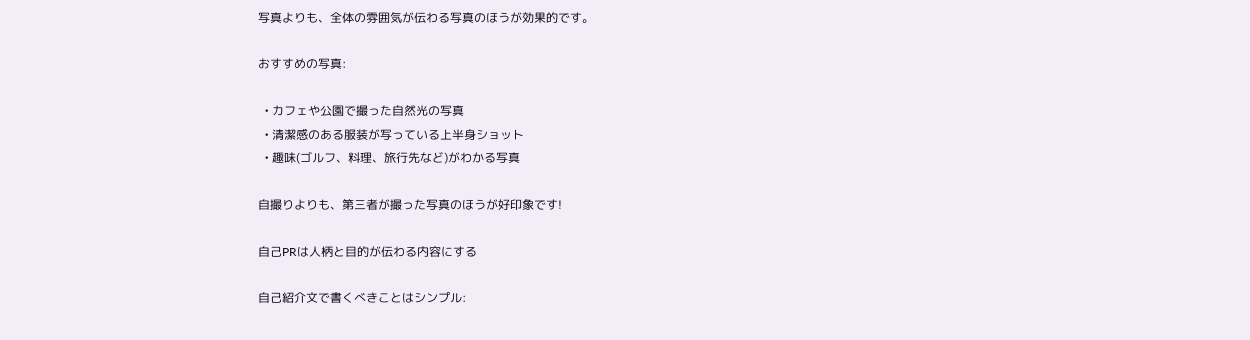写真よりも、全体の雰囲気が伝わる写真のほうが効果的です。

おすすめの写真:

  • カフェや公園で撮った自然光の写真
  • 清潔感のある服装が写っている上半身ショット
  • 趣味(ゴルフ、料理、旅行先など)がわかる写真

自撮りよりも、第三者が撮った写真のほうが好印象です!

自己PRは人柄と目的が伝わる内容にする

自己紹介文で書くべきことはシンプル: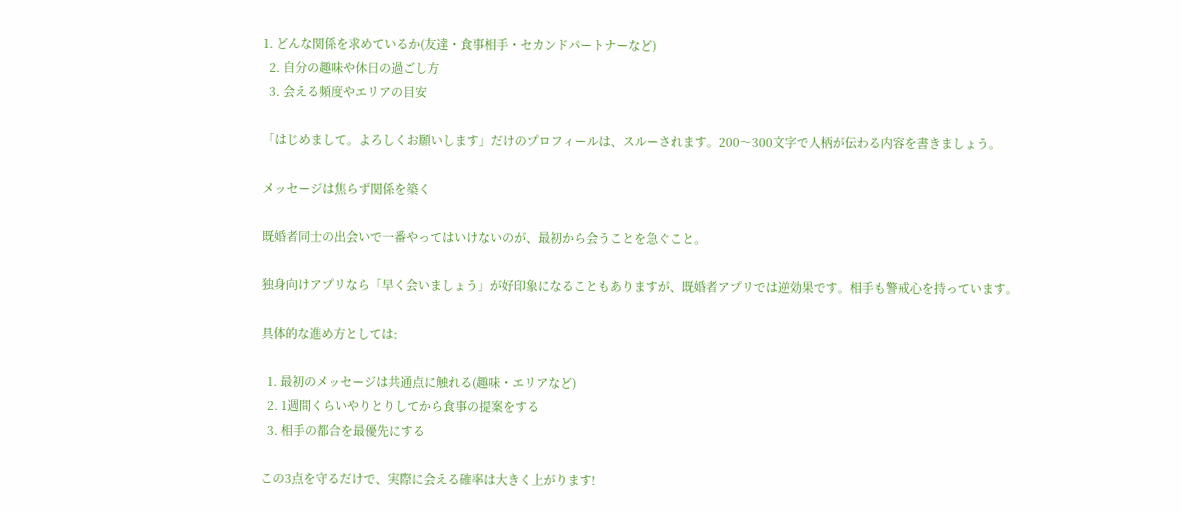1. どんな関係を求めているか(友達・食事相手・セカンドパートナーなど)
  2. 自分の趣味や休日の過ごし方
  3. 会える頻度やエリアの目安

「はじめまして。よろしくお願いします」だけのプロフィールは、スルーされます。200〜300文字で人柄が伝わる内容を書きましょう。

メッセージは焦らず関係を築く

既婚者同士の出会いで一番やってはいけないのが、最初から会うことを急ぐこと。

独身向けアプリなら「早く会いましょう」が好印象になることもありますが、既婚者アプリでは逆効果です。相手も警戒心を持っています。

具体的な進め方としては:

  1. 最初のメッセージは共通点に触れる(趣味・エリアなど)
  2. 1週間くらいやりとりしてから食事の提案をする
  3. 相手の都合を最優先にする

この3点を守るだけで、実際に会える確率は大きく上がります!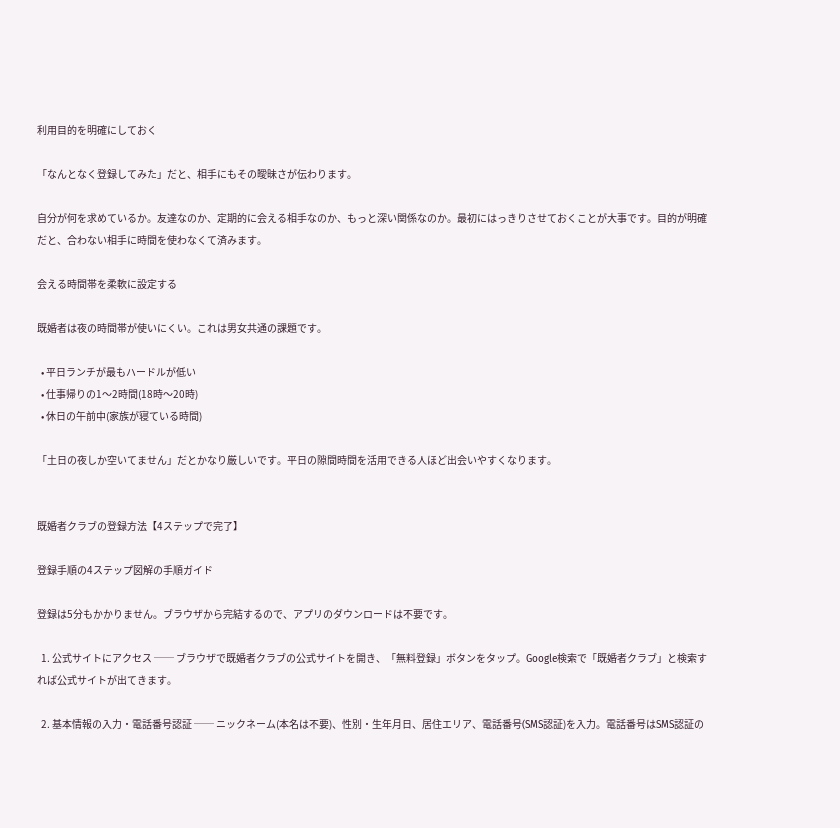利用目的を明確にしておく

「なんとなく登録してみた」だと、相手にもその曖昧さが伝わります。

自分が何を求めているか。友達なのか、定期的に会える相手なのか、もっと深い関係なのか。最初にはっきりさせておくことが大事です。目的が明確だと、合わない相手に時間を使わなくて済みます。

会える時間帯を柔軟に設定する

既婚者は夜の時間帯が使いにくい。これは男女共通の課題です。

  • 平日ランチが最もハードルが低い
  • 仕事帰りの1〜2時間(18時〜20時)
  • 休日の午前中(家族が寝ている時間)

「土日の夜しか空いてません」だとかなり厳しいです。平日の隙間時間を活用できる人ほど出会いやすくなります。


既婚者クラブの登録方法【4ステップで完了】

登録手順の4ステップ図解の手順ガイド

登録は5分もかかりません。ブラウザから完結するので、アプリのダウンロードは不要です。

  1. 公式サイトにアクセス ── ブラウザで既婚者クラブの公式サイトを開き、「無料登録」ボタンをタップ。Google検索で「既婚者クラブ」と検索すれば公式サイトが出てきます。

  2. 基本情報の入力・電話番号認証 ── ニックネーム(本名は不要)、性別・生年月日、居住エリア、電話番号(SMS認証)を入力。電話番号はSMS認証の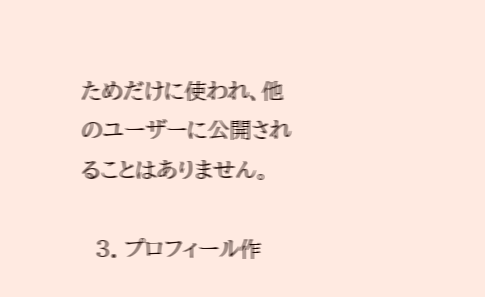ためだけに使われ、他のユーザーに公開されることはありません。

  3. プロフィール作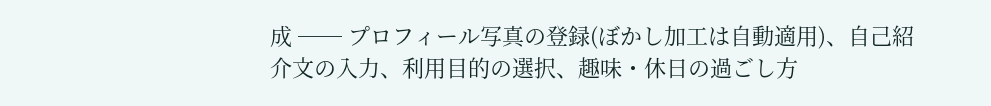成 ── プロフィール写真の登録(ぼかし加工は自動適用)、自己紹介文の入力、利用目的の選択、趣味・休日の過ごし方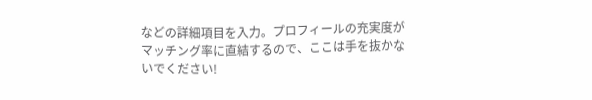などの詳細項目を入力。プロフィールの充実度がマッチング率に直結するので、ここは手を抜かないでください!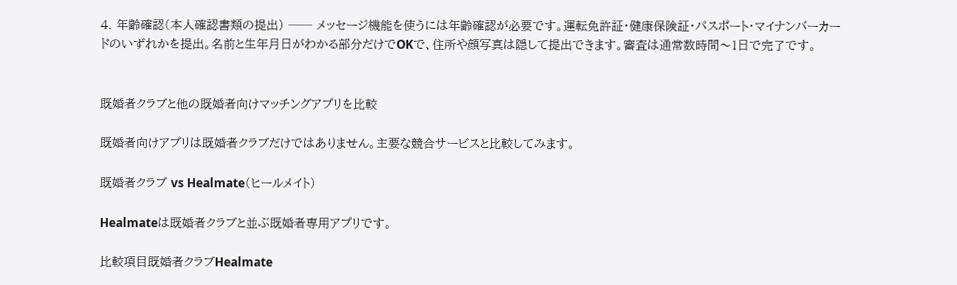4. 年齢確認(本人確認書類の提出) ── メッセージ機能を使うには年齢確認が必要です。運転免許証・健康保険証・パスポート・マイナンバーカードのいずれかを提出。名前と生年月日がわかる部分だけでOKで、住所や顔写真は隠して提出できます。審査は通常数時間〜1日で完了です。


既婚者クラブと他の既婚者向けマッチングアプリを比較

既婚者向けアプリは既婚者クラブだけではありません。主要な競合サービスと比較してみます。

既婚者クラブ vs Healmate(ヒールメイト)

Healmateは既婚者クラブと並ぶ既婚者専用アプリです。

比較項目既婚者クラブHealmate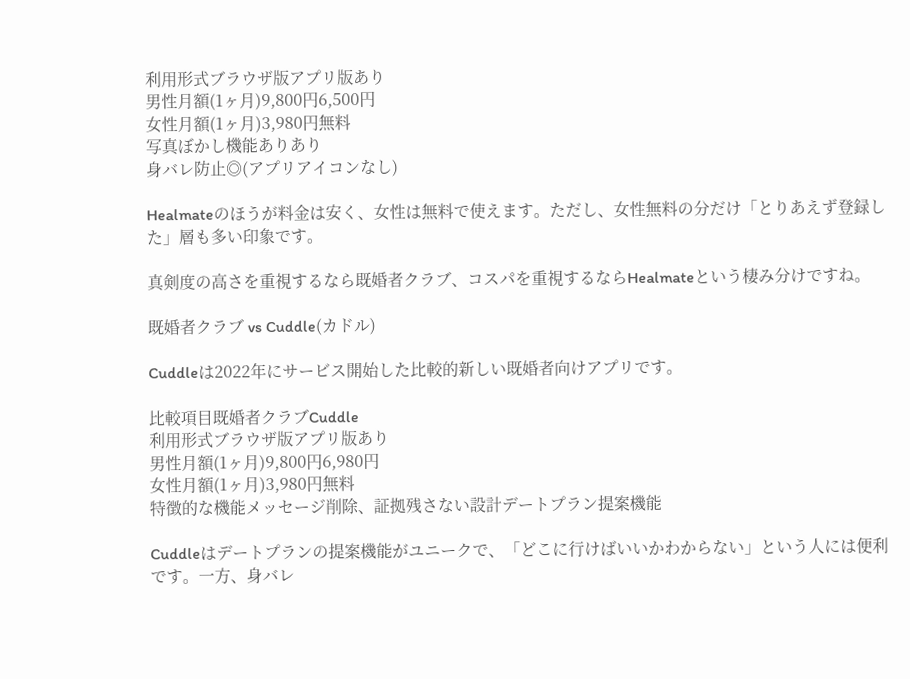利用形式ブラウザ版アプリ版あり
男性月額(1ヶ月)9,800円6,500円
女性月額(1ヶ月)3,980円無料
写真ぼかし機能ありあり
身バレ防止◎(アプリアイコンなし)

Healmateのほうが料金は安く、女性は無料で使えます。ただし、女性無料の分だけ「とりあえず登録した」層も多い印象です。

真剣度の高さを重視するなら既婚者クラブ、コスパを重視するならHealmateという棲み分けですね。

既婚者クラブ vs Cuddle(カドル)

Cuddleは2022年にサービス開始した比較的新しい既婚者向けアプリです。

比較項目既婚者クラブCuddle
利用形式ブラウザ版アプリ版あり
男性月額(1ヶ月)9,800円6,980円
女性月額(1ヶ月)3,980円無料
特徴的な機能メッセージ削除、証拠残さない設計デートプラン提案機能

Cuddleはデートプランの提案機能がユニークで、「どこに行けばいいかわからない」という人には便利です。一方、身バレ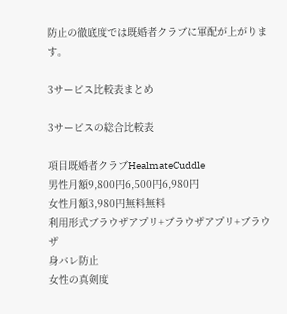防止の徹底度では既婚者クラブに軍配が上がります。

3サービス比較表まとめ

3サービスの総合比較表

項目既婚者クラブHealmateCuddle
男性月額9,800円6,500円6,980円
女性月額3,980円無料無料
利用形式ブラウザアプリ+ブラウザアプリ+ブラウザ
身バレ防止
女性の真剣度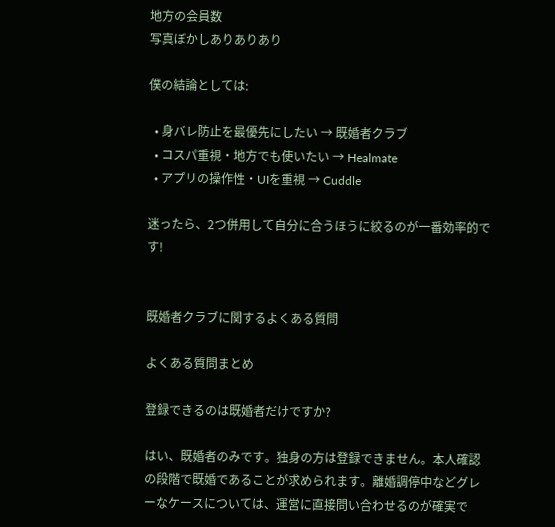地方の会員数
写真ぼかしありありあり

僕の結論としては:

  • 身バレ防止を最優先にしたい → 既婚者クラブ
  • コスパ重視・地方でも使いたい → Healmate
  • アプリの操作性・UIを重視 → Cuddle

迷ったら、2つ併用して自分に合うほうに絞るのが一番効率的です!


既婚者クラブに関するよくある質問

よくある質問まとめ

登録できるのは既婚者だけですか?

はい、既婚者のみです。独身の方は登録できません。本人確認の段階で既婚であることが求められます。離婚調停中などグレーなケースについては、運営に直接問い合わせるのが確実で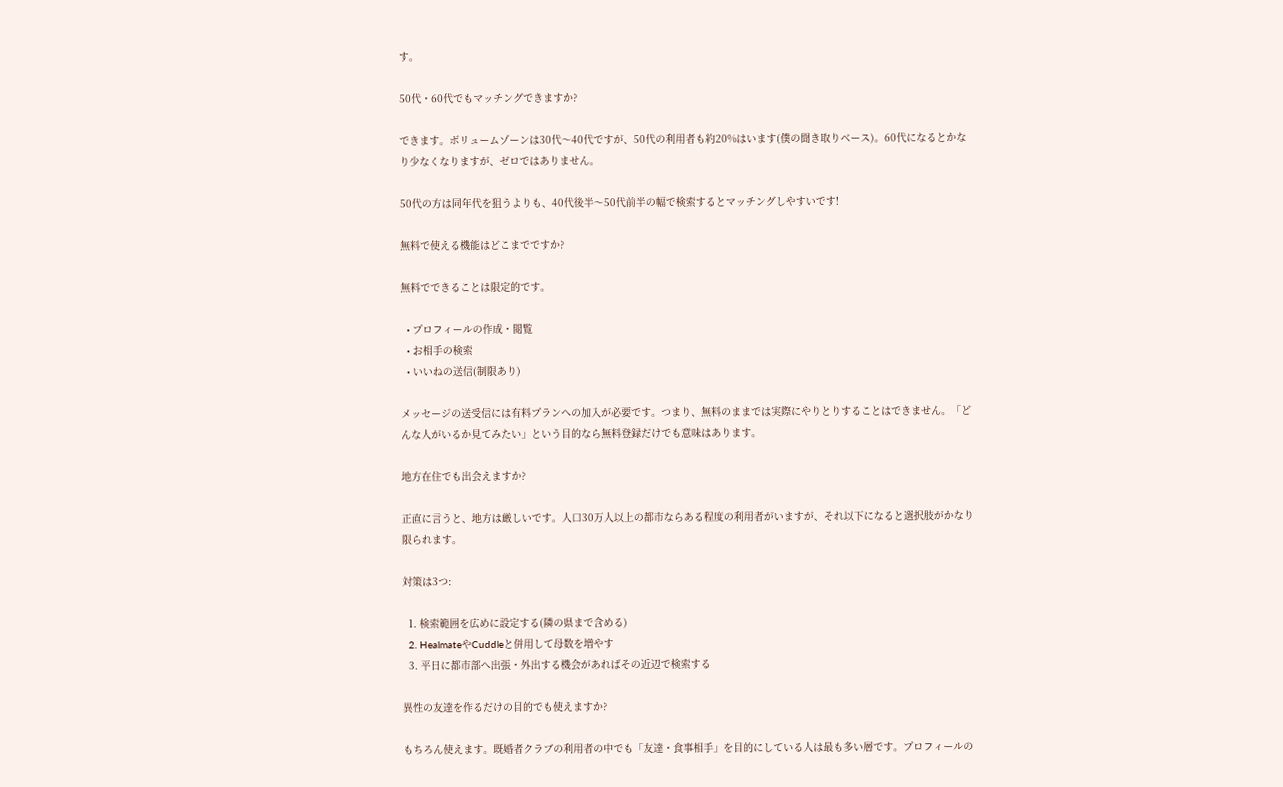す。

50代・60代でもマッチングできますか?

できます。ボリュームゾーンは30代〜40代ですが、50代の利用者も約20%はいます(僕の聞き取りベース)。60代になるとかなり少なくなりますが、ゼロではありません。

50代の方は同年代を狙うよりも、40代後半〜50代前半の幅で検索するとマッチングしやすいです!

無料で使える機能はどこまでですか?

無料でできることは限定的です。

  • プロフィールの作成・閲覧
  • お相手の検索
  • いいねの送信(制限あり)

メッセージの送受信には有料プランへの加入が必要です。つまり、無料のままでは実際にやりとりすることはできません。「どんな人がいるか見てみたい」という目的なら無料登録だけでも意味はあります。

地方在住でも出会えますか?

正直に言うと、地方は厳しいです。人口30万人以上の都市ならある程度の利用者がいますが、それ以下になると選択肢がかなり限られます。

対策は3つ:

  1. 検索範囲を広めに設定する(隣の県まで含める)
  2. HealmateやCuddleと併用して母数を増やす
  3. 平日に都市部へ出張・外出する機会があればその近辺で検索する

異性の友達を作るだけの目的でも使えますか?

もちろん使えます。既婚者クラブの利用者の中でも「友達・食事相手」を目的にしている人は最も多い層です。プロフィールの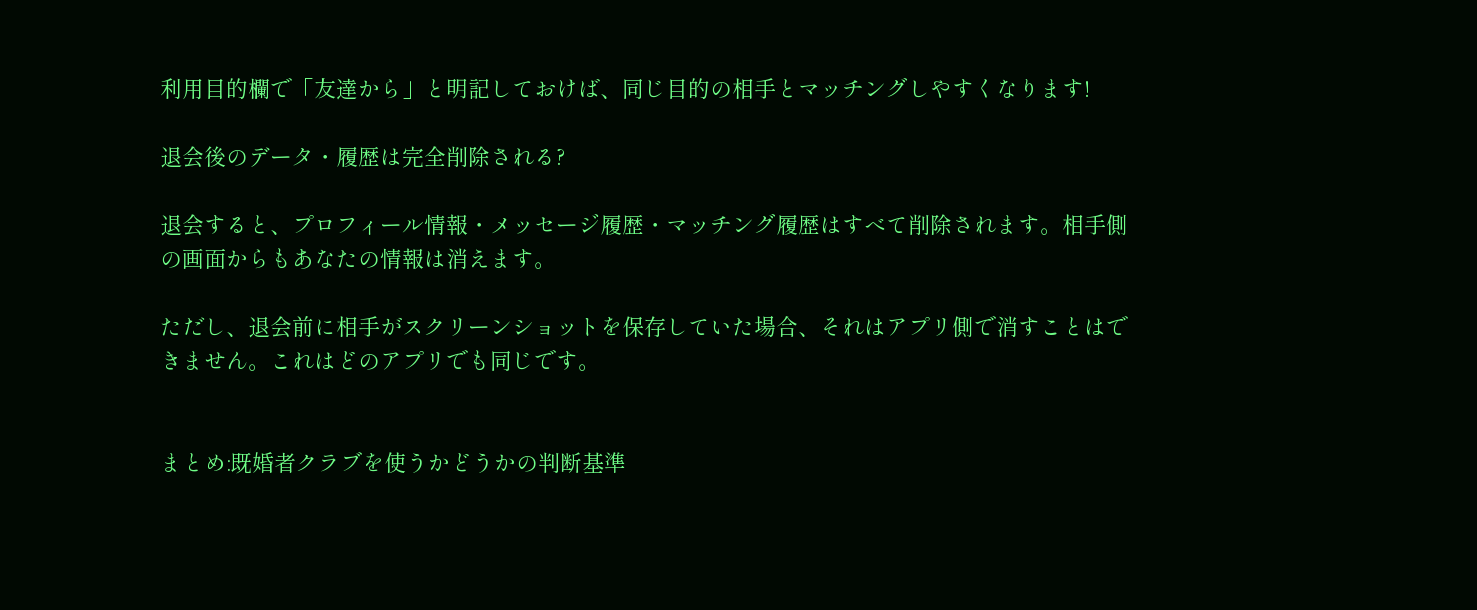利用目的欄で「友達から」と明記しておけば、同じ目的の相手とマッチングしやすくなります!

退会後のデータ・履歴は完全削除される?

退会すると、プロフィール情報・メッセージ履歴・マッチング履歴はすべて削除されます。相手側の画面からもあなたの情報は消えます。

ただし、退会前に相手がスクリーンショットを保存していた場合、それはアプリ側で消すことはできません。これはどのアプリでも同じです。


まとめ:既婚者クラブを使うかどうかの判断基準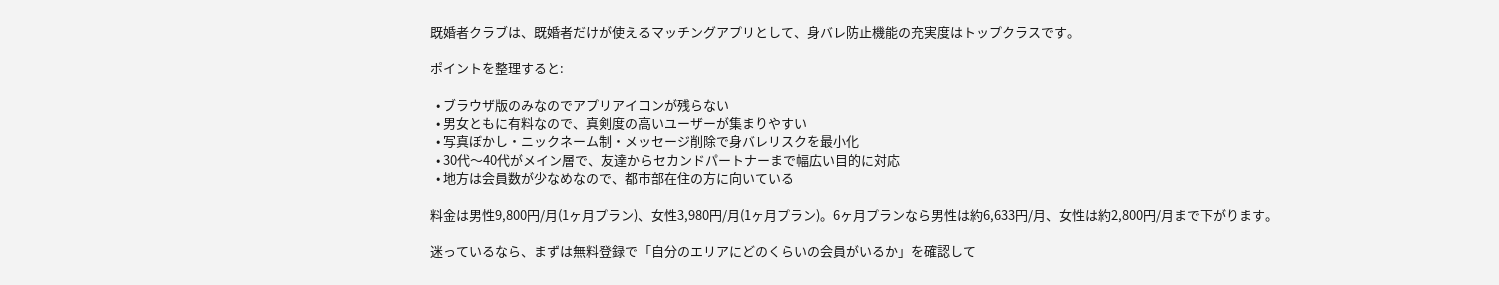既婚者クラブは、既婚者だけが使えるマッチングアプリとして、身バレ防止機能の充実度はトップクラスです。

ポイントを整理すると:

  • ブラウザ版のみなのでアプリアイコンが残らない
  • 男女ともに有料なので、真剣度の高いユーザーが集まりやすい
  • 写真ぼかし・ニックネーム制・メッセージ削除で身バレリスクを最小化
  • 30代〜40代がメイン層で、友達からセカンドパートナーまで幅広い目的に対応
  • 地方は会員数が少なめなので、都市部在住の方に向いている

料金は男性9,800円/月(1ヶ月プラン)、女性3,980円/月(1ヶ月プラン)。6ヶ月プランなら男性は約6,633円/月、女性は約2,800円/月まで下がります。

迷っているなら、まずは無料登録で「自分のエリアにどのくらいの会員がいるか」を確認して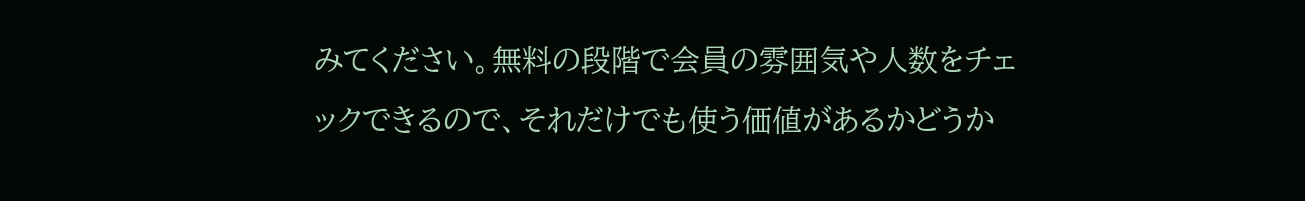みてください。無料の段階で会員の雰囲気や人数をチェックできるので、それだけでも使う価値があるかどうか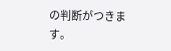の判断がつきます。